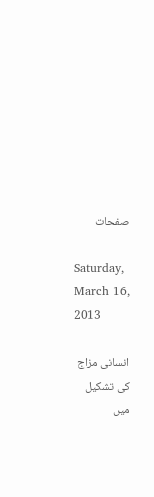صفحات

Saturday, March 16, 2013

انسانی مزاج کی تشکیل میں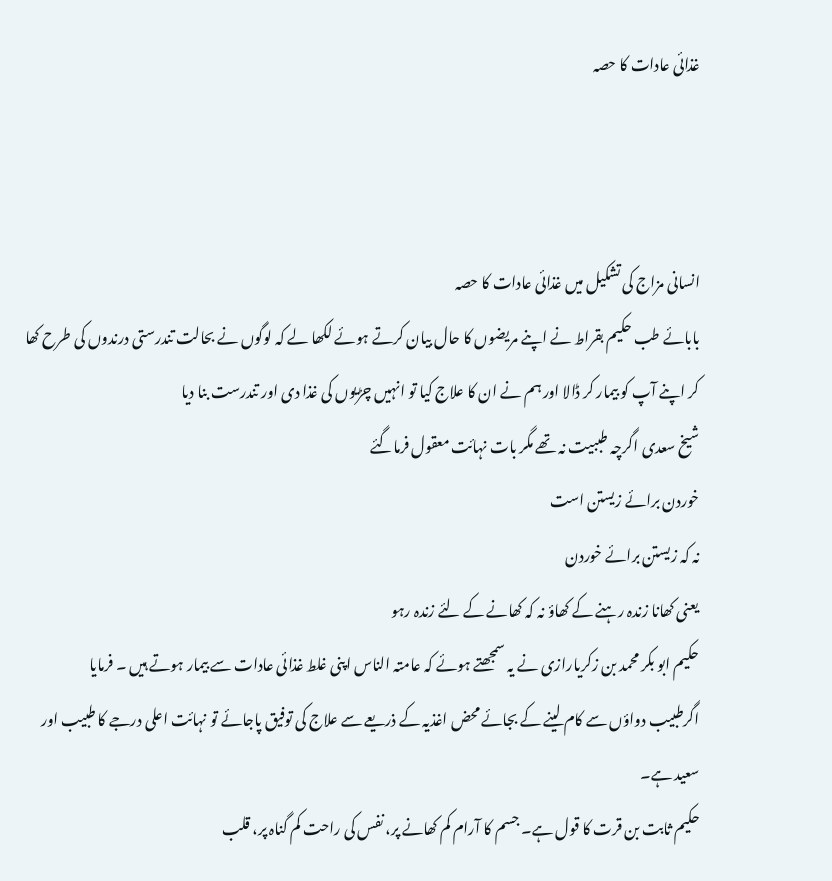غذائی عادات کا حصہ



انسانی مزاج کی تشکیل میں غذائی عادات کا حصہ
بابائے طب حکیم بقراط نے اپنے مریضوں کا حال بیان کرتے ہوئے لکھا لے کہ لوگوں نے بحالت تندرستی درندوں کی طرح کھا کر اپنے آپ کو بیمار کر ڈالا اور ہم نے ان کا علاج کیا تو انہیں چڑیوں کی غذا دی اور تندرست بنا دیا
شیخ سعدی اگرچہ طببیت نہ تھے مگر بات نہائت معقول فرماگئے
خوردن برائے زیستن است
نہ کہ زیستن برائے خوردن
یعنی کھانا زندہ رہنے کے کھاؤ نہ کہ کھانے کے لئے زندہ رہو
حکیم ابو بکر محمد بن زکریارازی نے یہ سمجھتے ہوئے کہ عامتہ الناس اپنی غلط غذائی عادات سے بیمار ہوتے ہیں ۔ فرمایا
اگرطبیب دواؤں سے کام لینے کے بجائے محض اغذیہ کے ذریعے سے علاج کی توفیق پاجائے تو نہائت اعلی درجے کا طبیب اور سعید ہے۔
حکیم ثابت بن قرت کا قول ہے۔ جسم کا آرام کم کھانے پر، نفس کی راحت کم گناہ پر، قلب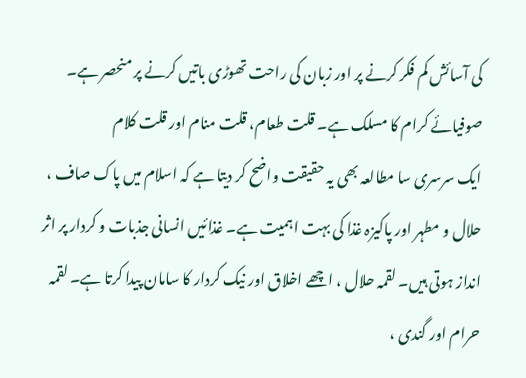کی آسائش کم فکر کرنے پر اور زبان کی راحت تھوڑی باتیں کرنے پر منحصر ہے۔
صوفیائے کرام کا مسلک ہے۔ قلت طعام، قلت منام اور قلت کلام
ایک سرسری سا مطالعہ بھی یہ حقیقت واضح کر دیتا ہے کہ اسلام میں پاک صاف ، حلال و مطہر اور پاکیزہ غذا کی بہت اہمیت ہے۔ غذائیں انسانی جذبات و کردار پر اثر انداز ہوتی ہیں۔ لقمہ حلال ، اچھے اخلاق اور نیک کردار کا سامان پیدا کرتا ہے۔ لقمہ حرام اور گندی ،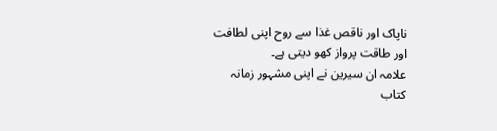ناپاک اور ناقص غذا سے روح اپنی لطافت اور طاقت پرواز کھو دیتی ہے۔
علامہ ان سیرین نے اپنی مشہور زمانہ کتاب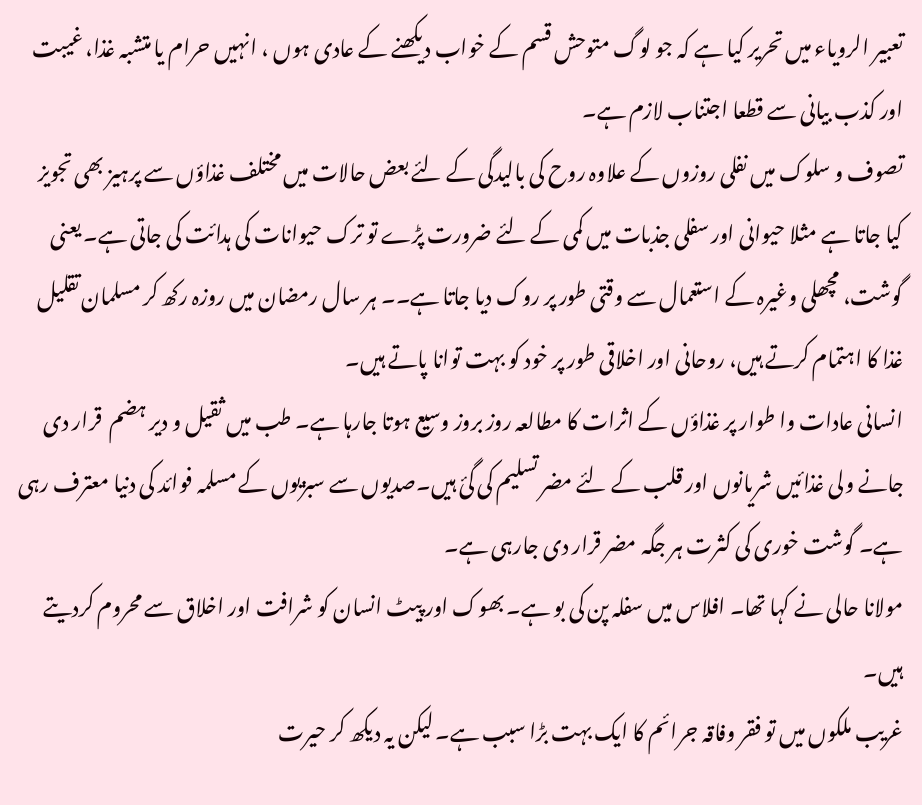تعبیر الرویاء میں تحریر کیا ہے کہ جو لوگ متوحش قسم کے خواب دیکھنے کے عادی ہوں ، انہیں حرام یا متشبہ غذا، غیبت اور کذب بیانی سے قطعا اجتناب لازم ہے۔
تصوف و سلوک میں نفلی روزوں کے علاوہ روح کی بالیدگی کے لئے بعض حالات میں مختلف غذاؤں سے پرہیز بھی تجویز کیا جاتا ہے مثلا حیوانی اور سفلی جذبات میں کمی کے لئے ضرورت پڑے تو ترک حیوانات کی ہدائت کی جاتی ہے۔ یعنی گوشت، مچھلی وغیرہ کے استعمال سے وقتی طور پر روک دیا جاتا ہے۔۔ ہر سال رمضان میں روزہ رکھ کر مسلمان تقلیل غذا کا اہتمام کرتے ہیں، روحانی اور اخلاقی طور پر خود کو بہت توانا پاتے ہیں۔
انسانی عادات وا طوار پر غذاؤں کے اثرات کا مطالعہ روز بروز وسیع ہوتا جارہا ہے۔ طب میں ثقیل و دیر ہضم  قرار دی جانے ولی غذائیں شریانوں اور قلب کے لئے مضر تسلیم کی گئ ہیں۔صدیوں سے سبزیوں کے مسلمہ فوائد کی دنیا معترف رہی ہے۔ گوشت خوری کی کثرت ہر جگہ مضر قرار دی جارہی ہے۔
مولانا حالی نے کہا تھا۔ افلاس میں سفلہ پن کی بو ہے۔ بھوک اور پیٹ انسان کو شرافت اور اخلاق سے محروم کردیتے ہیں۔
غریب ملکوں میں تو فقر وفاقہ جرائم کا ایک بہت بڑا سبب ہے۔ لیکن یہ دیکھ کر حیرت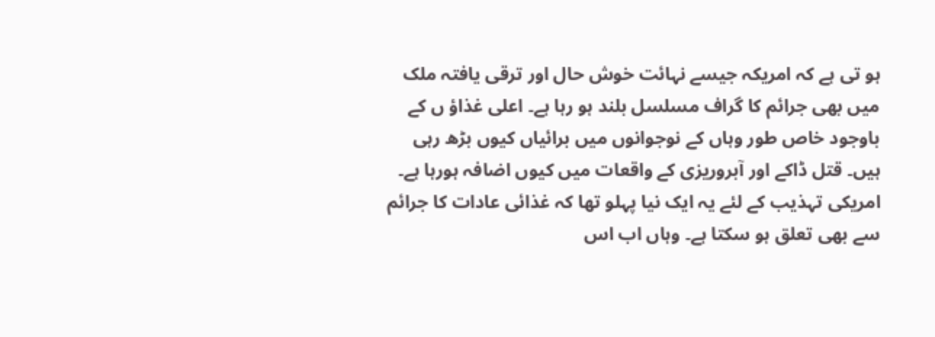ہو تی ہے کہ امریکہ جیسے نہائت خوش حال اور ترقی یافتہ ملک میں بھی جرائم کا گراف مسلسل بلند ہو رہا ہے۔ اعلی غذاؤ ں کے باوجود خاص طور وہاں کے نوجوانوں میں برائیاں کیوں بڑھ رہی ہیں۔ قتل ڈاکے اور آبروریزی کے واقعات میں کیوں اضافہ ہورہا ہے۔
امریکی تہذیب کے لئے یہ ایک نیا پہلو تھا کہ غذائی عادات کا جرائم سے بھی تعلق ہو سکتا ہے۔ وہاں اب اس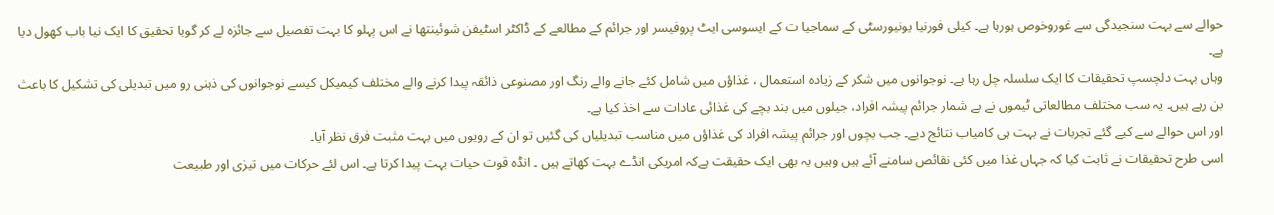حوالے سے بہت سنجیدگی سے غوروخوص ہورہا ہے۔ کیلی فورنیا یونیورسٹی کے سماجیا ت کے ایسوسی ایٹ پروفیسر اور جرائم کے مطالعے کے ڈاکٹر اسٹیفن شوئینتھا نے اس پہلو کا بہت تفصیل سے جائزہ لے کر گویا تحقیق کا ایک نیا باب کھول دیا ہے۔
وہاں بہت دلچسپ تحقیقات کا ایک سلسلہ چل رہا ہے۔ نوجوانوں میں شکر کے زیادہ استعمال ، غذاؤں میں شامل کئے جانے والے رنگ اور مصنوعی ذائقہ پیدا کرنے والے مختلف کیمیکل کیسے نوجوانوں کی ذہنی رو میں تبدیلی کی تشکیل کا باعث بن رہے ہیں۔ یہ سب مختلف مطالعاتی ٹیموں نے بے شمار جرائم پیشہ افراد، جیلوں میں بند بچے کی غذائی عادات سے اخذ کیا ہے۔
اور اس حوالے سے کیے گئے تجربات نے بہت ہی کامیاب نتائج دیے۔ جب بچوں اور جرائم پیشہ افراد کی غذاؤں میں مناسب تبدیلیاں کی گئیں تو ان کے رویوں میں بہت مثبت فرق نظر آیا۔
اسی طرح تحقیقات نے ثابت کیا کہ جہاں غذا میں کئی نقائص سامنے آئے ہیں وہیں یہ بھی ایک حقیقت ہےکہ امریکی انڈے بہت کھاتے ہیں ۔ انڈہ قوت حیات بہت پیدا کرتا ہے۔ اس لئے حرکات میں تیزی اور طبیعت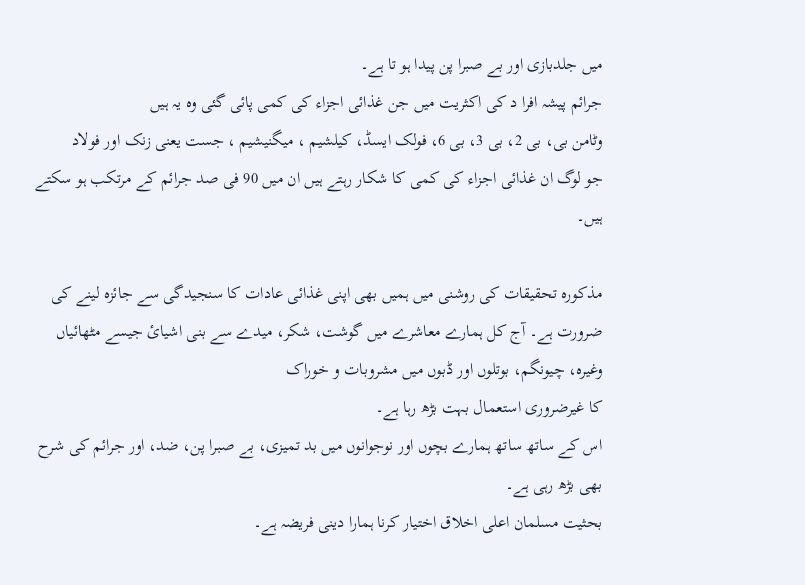میں جلدبازی اور بے صبرا پن پیدا ہو تا ہے۔
جرائم پیشہ افرا د کی اکثریت میں جن غذائی اجزاء کی کمی پائی گئی وہ یہ ہیں
وٹامن بی، بی 2، بی 3، بی 6، فولک ایسڈ، کیلشیم ، میگنیشیم ، جست یعنی زنک اور فولاد
جو لوگ ان غذائی اجزاء کی کمی کا شکار رہتے ہیں ان میں 90 فی صد جرائم کے مرتکب ہو سکتے ہیں۔

مذکورہ تحقیقات کی روشنی میں ہمیں بھی اپنی غذائی عادات کا سنجیدگی سے جائزہ لینے کی ضرورت ہے۔ آج کل ہمارے معاشرے میں گوشت، شکر، میدے سے بنی اشیائ جیسے مٹھائیاں وغیرہ، چیونگم، بوتلوں اور ڈبوں میں مشروبات و خوراک
کا غیرضروری استعمال بہت بڑھ رہا ہے۔
اس کے ساتھ ساتھ ہمارے بچوں اور نوجوانوں میں بد تمیزی، بے صبرا پن، ضد، اور جرائم کی شرح بھی بڑھ رہی ہے۔
بحثیت مسلمان اعلی اخلاق اختیار کرنا ہمارا دینی فریضہ ہے۔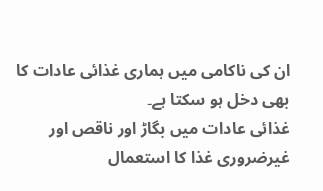ان کی ناکامی میں ہماری غذائی عادات کا بھی دخل ہو سکتا ہے۔
غذائی عادات میں بگاڑ اور ناقص اور غیرضروری غذا کا استعمال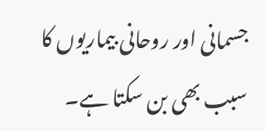جسمانی اور روحانی بیماریوں کا سبب بھی بن سکتا ہے۔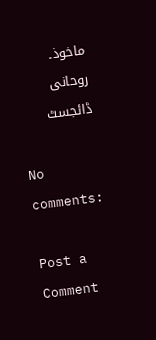ماخوذ۔ روحانی ڈائجسٹ

No comments:

Post a Comment